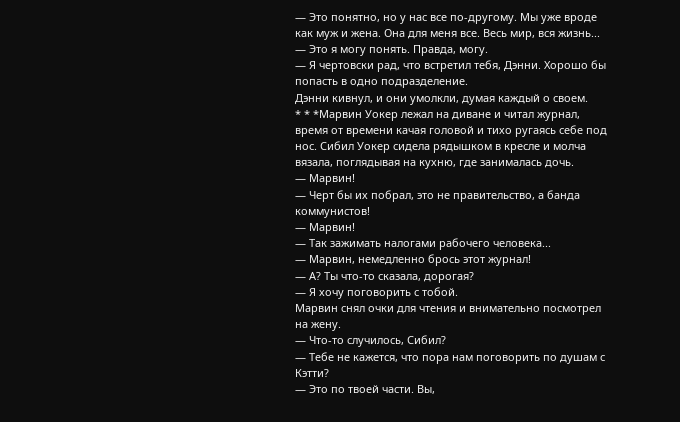— Это понятно, но у нас все по-другому. Мы уже вроде как муж и жена. Она для меня все. Весь мир, вся жизнь...
— Это я могу понять. Правда, могу.
— Я чертовски рад, что встретил тебя, Дэнни. Хорошо бы попасть в одно подразделение.
Дэнни кивнул, и они умолкли, думая каждый о своем.
* * *Марвин Уокер лежал на диване и читал журнал, время от времени качая головой и тихо ругаясь себе под нос. Сибил Уокер сидела рядышком в кресле и молча вязала, поглядывая на кухню, где занималась дочь.
— Марвин!
— Черт бы их побрал, это не правительство, а банда коммунистов!
— Марвин!
— Так зажимать налогами рабочего человека...
— Марвин, немедленно брось этот журнал!
— А? Ты что-то сказала, дорогая?
— Я хочу поговорить с тобой.
Марвин снял очки для чтения и внимательно посмотрел на жену.
— Что-то случилось, Сибил?
— Тебе не кажется, что пора нам поговорить по душам с Кэтти?
— Это по твоей части. Вы,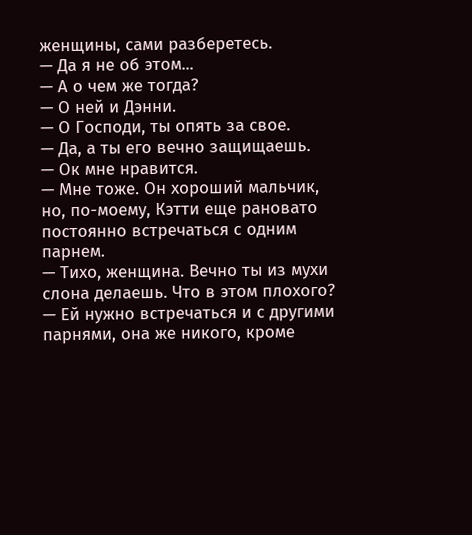женщины, сами разберетесь.
— Да я не об этом...
— А о чем же тогда?
— О ней и Дэнни.
— О Господи, ты опять за свое.
— Да, а ты его вечно защищаешь.
— Ок мне нравится.
— Мне тоже. Он хороший мальчик, но, по-моему, Кэтти еще рановато постоянно встречаться с одним парнем.
— Тихо, женщина. Вечно ты из мухи слона делаешь. Что в этом плохого?
— Ей нужно встречаться и с другими парнями, она же никого, кроме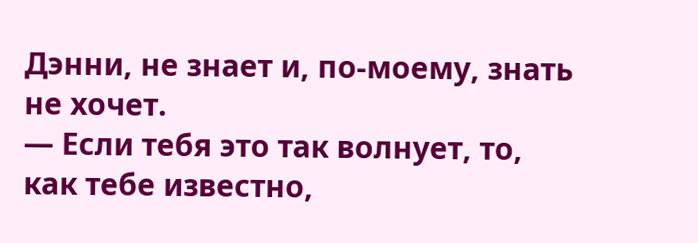Дэнни, не знает и, по-моему, знать не хочет.
— Если тебя это так волнует, то, как тебе известно,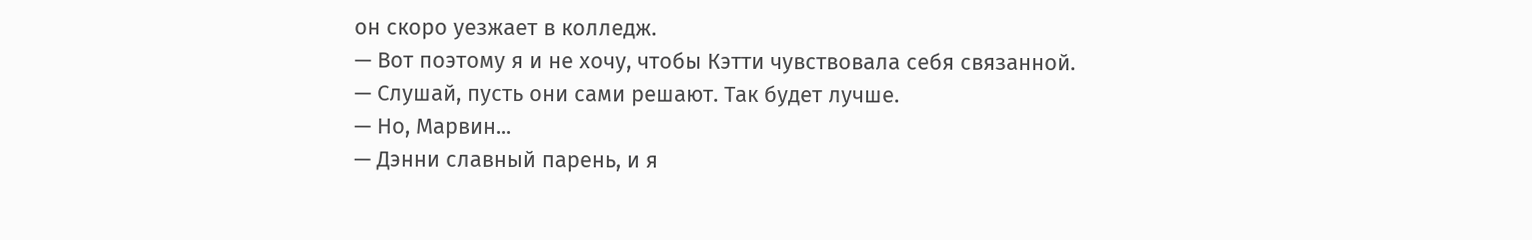он скоро уезжает в колледж.
— Вот поэтому я и не хочу, чтобы Кэтти чувствовала себя связанной.
— Слушай, пусть они сами решают. Так будет лучше.
— Но, Марвин...
— Дэнни славный парень, и я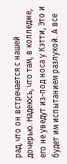рад, что он встречается с нашей дочерью. Надеюсь, что там, в колледже, его не уведут из-под носа у Кэтти, Это и будет им испытанием разлукой. А все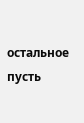остальное пусть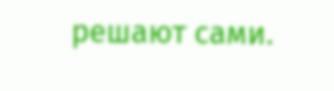решают сами.